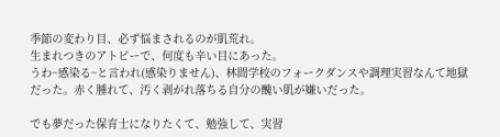季節の変わり目、必ず悩まされるのが肌荒れ。
生まれつきのアトピーで、何度も辛い目にあった。
うわ~感染る~と言われ(感染りません)、林間学校のフォークダンスや調理実習なんて地獄だった。赤く腫れて、汚く剥がれ落ちる自分の醜い肌が嫌いだった。

でも夢だった保育士になりたくて、勉強して、実習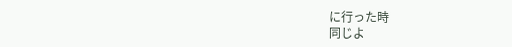に行った時
同じよ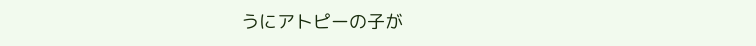うにアトピーの子が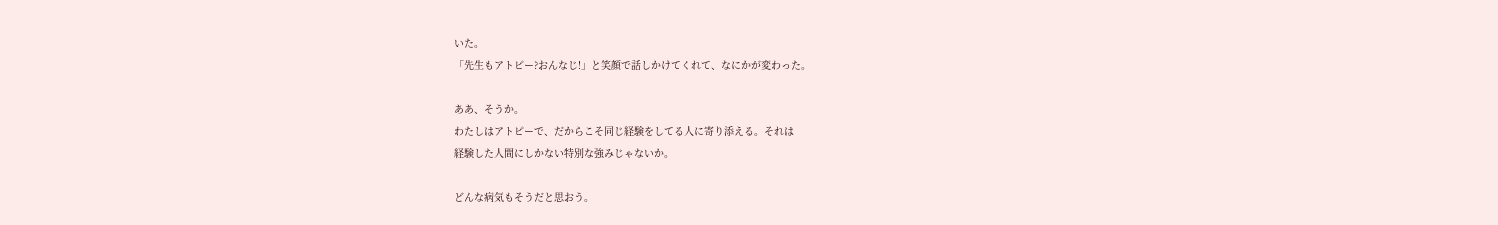いた。
「先生もアトピー?おんなじ!」と笑顔で話しかけてくれて、なにかが変わった。

ああ、そうか。
わたしはアトピーで、だからこそ同じ経験をしてる人に寄り添える。それは
経験した人間にしかない特別な強みじゃないか。

どんな病気もそうだと思おう。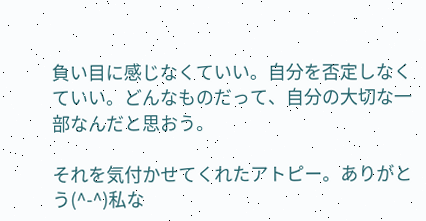負い目に感じなくていい。自分を否定しなくていい。どんなものだって、自分の大切な一部なんだと思おう。

それを気付かせてくれたアトピー。ありがとう(^-^)私な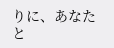りに、あなたと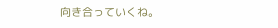向き合っていくね。